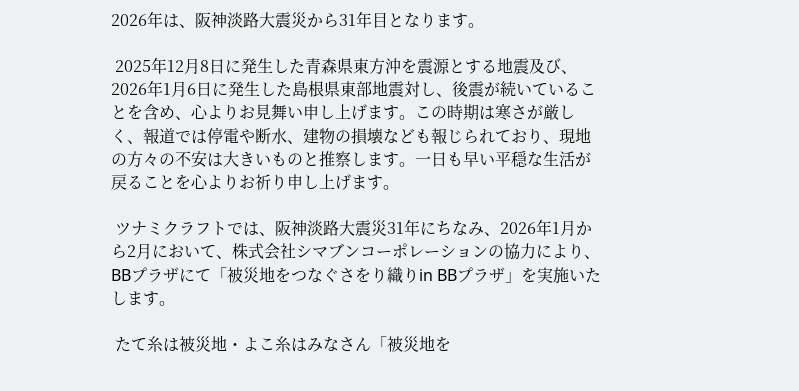2026年は、阪神淡路大震災から31年目となります。

 2025年12月8日に発生した青森県東方沖を震源とする地震及び、2026年1月6日に発生した島根県東部地震対し、後震が続いていることを含め、心よりお見舞い申し上げます。この時期は寒さが厳しく、報道では停電や断水、建物の損壊なども報じられており、現地の方々の不安は大きいものと推察します。一日も早い平穏な生活が戻ることを心よりお祈り申し上げます。

 ツナミクラフトでは、阪神淡路大震災31年にちなみ、2026年1月から2月において、株式会社シマブンコーポレーションの協力により、BBプラザにて「被災地をつなぐさをり織りin BBプラザ」を実施いたします。

 たて糸は被災地・よこ糸はみなさん「被災地を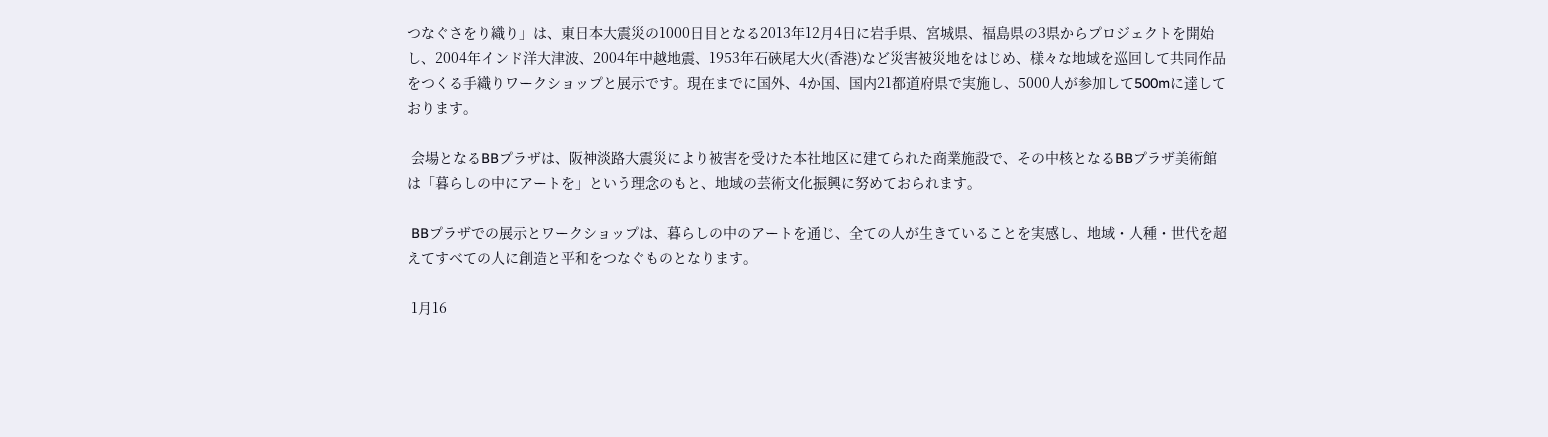つなぐさをり織り」は、東日本大震災の1000日目となる2013年12月4日に岩手県、宮城県、福島県の3県からプロジェクトを開始し、2004年インド洋大津波、2004年中越地震、1953年石硤尾大火(香港)など災害被災地をはじめ、様々な地域を巡回して共同作品をつくる手織りワークショップと展示です。現在までに国外、4か国、国内21都道府県で実施し、5000人が参加して500mに達しております。

 会場となるBBプラザは、阪神淡路大震災により被害を受けた本社地区に建てられた商業施設で、その中核となるBBプラザ美術館は「暮らしの中にアートを」という理念のもと、地域の芸術文化振興に努めておられます。

 BBプラザでの展示とワークショップは、暮らしの中のアートを通じ、全ての人が生きていることを実感し、地域・人種・世代を超えてすべての人に創造と平和をつなぐものとなります。

 1月16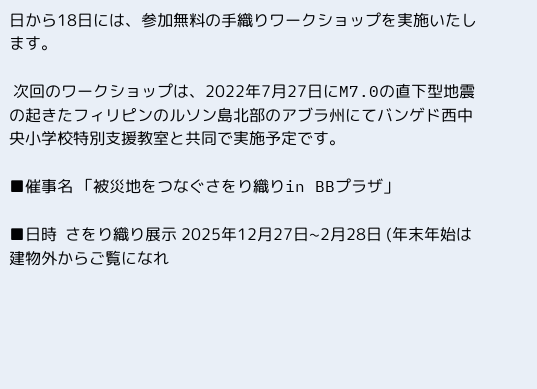日から18日には、参加無料の手織りワークショップを実施いたします。

 次回のワークショップは、2022年7月27日にM7.0の直下型地震の起きたフィリピンのルソン島北部のアブラ州にてバンゲド西中央小学校特別支援教室と共同で実施予定です。

■催事名 「被災地をつなぐさをり織りin BBプラザ」

■日時  さをり織り展示 2025年12月27日~2月28日 (年末年始は建物外からご覧になれ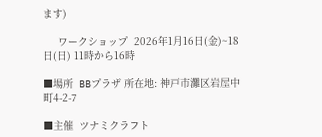ます)

     ワークショップ  2026年1月16日(金)~18日(日) 11時から16時

■場所  BBプラザ 所在地: 神戸市灘区岩屋中町4-2-7

■主催  ツナミクラフト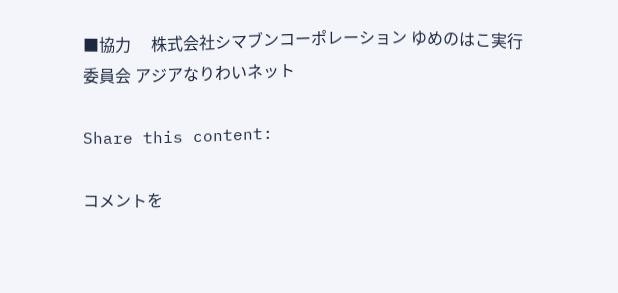■協力     株式会社シマブンコーポレーション ゆめのはこ実行委員会 アジアなりわいネット

Share this content:

コメントを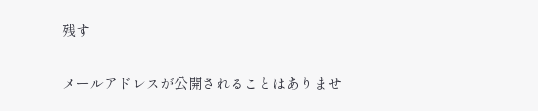残す

メールアドレスが公開されることはありませ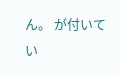ん。 が付いてい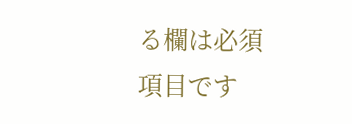る欄は必須項目です